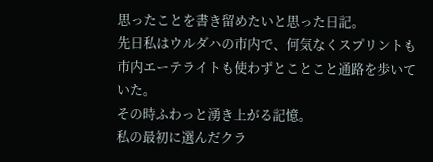思ったことを書き留めたいと思った日記。
先日私はウルダハの市内で、何気なくスプリントも市内エーテライトも使わずとことこと通路を歩いていた。
その時ふわっと湧き上がる記憶。
私の最初に選んだクラ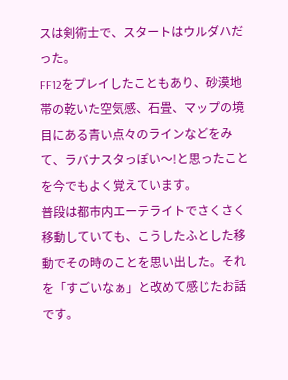スは剣術士で、スタートはウルダハだった。
FF12をプレイしたこともあり、砂漠地帯の乾いた空気感、石畳、マップの境目にある青い点々のラインなどをみて、ラバナスタっぽい〜!と思ったことを今でもよく覚えています。
普段は都市内エーテライトでさくさく移動していても、こうしたふとした移動でその時のことを思い出した。それを「すごいなぁ」と改めて感じたお話です。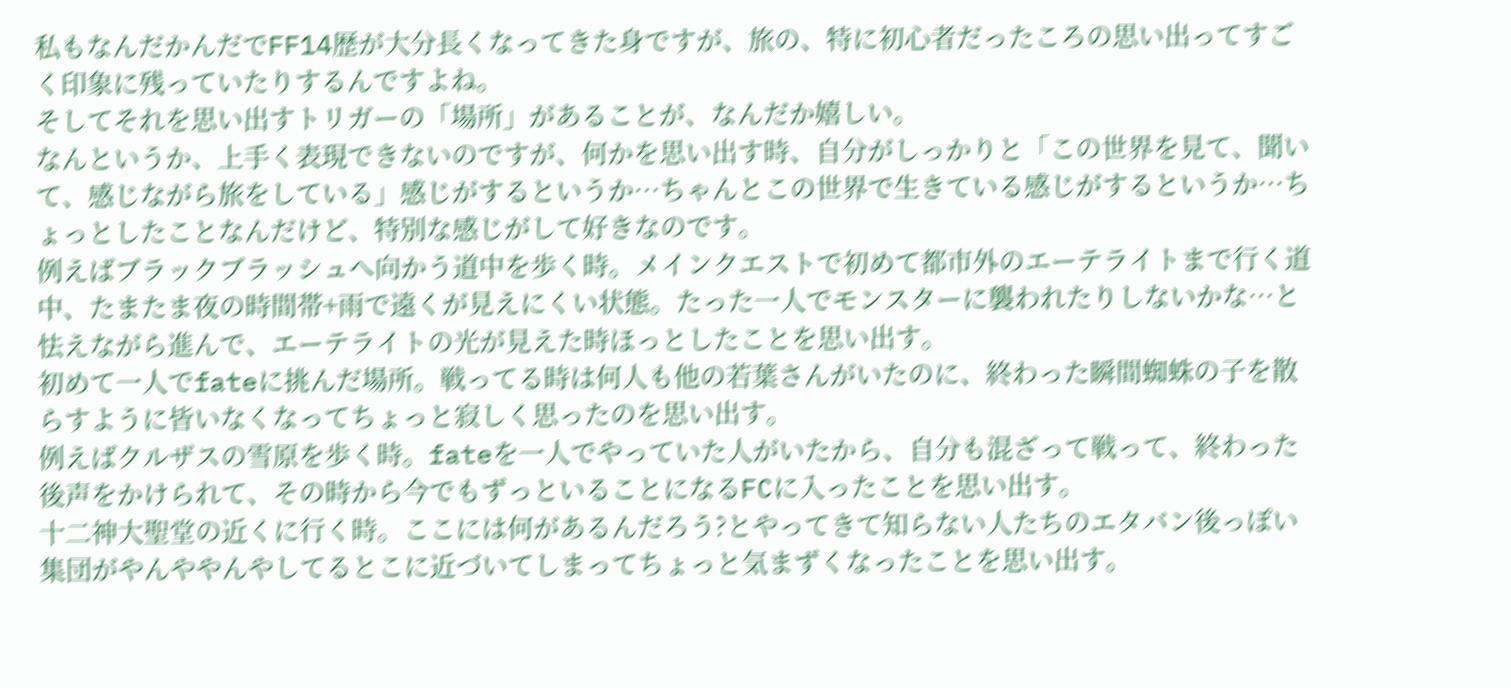私もなんだかんだでFF14歴が大分長くなってきた身ですが、旅の、特に初心者だったころの思い出ってすごく印象に残っていたりするんですよね。
そしてそれを思い出すトリガーの「場所」があることが、なんだか嬉しい。
なんというか、上手く表現できないのですが、何かを思い出す時、自分がしっかりと「この世界を見て、聞いて、感じながら旅をしている」感じがするというか…ちゃんとこの世界で生きている感じがするというか…ちょっとしたことなんだけど、特別な感じがして好きなのです。
例えばブラックブラッシュへ向かう道中を歩く時。メインクエストで初めて都市外のエーテライトまで行く道中、たまたま夜の時間帯+雨で遠くが見えにくい状態。たった一人でモンスターに襲われたりしないかな…と怯えながら進んで、エーテライトの光が見えた時ほっとしたことを思い出す。
初めて一人でfateに挑んだ場所。戦ってる時は何人も他の若葉さんがいたのに、終わった瞬間蜘蛛の子を散らすように皆いなくなってちょっと寂しく思ったのを思い出す。
例えばクルザスの雪原を歩く時。fateを一人でやっていた人がいたから、自分も混ざって戦って、終わった後声をかけられて、その時から今でもずっといることになるFCに入ったことを思い出す。
十二神大聖堂の近くに行く時。ここには何があるんだろう?とやってきて知らない人たちのエタバン後っぽい集団がやんややんやしてるとこに近づいてしまってちょっと気まずくなったことを思い出す。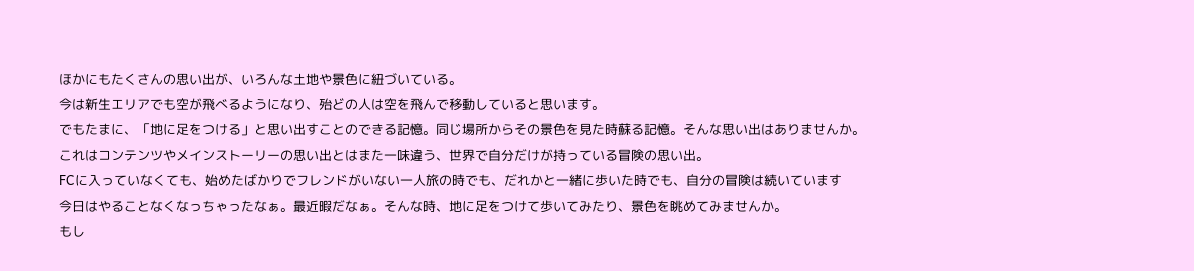ほかにもたくさんの思い出が、いろんな土地や景色に紐づいている。
今は新生エリアでも空が飛べるようになり、殆どの人は空を飛んで移動していると思います。
でもたまに、「地に足をつける」と思い出すことのできる記憶。同じ場所からその景色を見た時蘇る記憶。そんな思い出はありませんか。
これはコンテンツやメインストーリーの思い出とはまた一味違う、世界で自分だけが持っている冒険の思い出。
FCに入っていなくても、始めたばかりでフレンドがいない一人旅の時でも、だれかと一緒に歩いた時でも、自分の冒険は続いています
今日はやることなくなっちゃったなぁ。最近暇だなぁ。そんな時、地に足をつけて歩いてみたり、景色を眺めてみませんか。
もし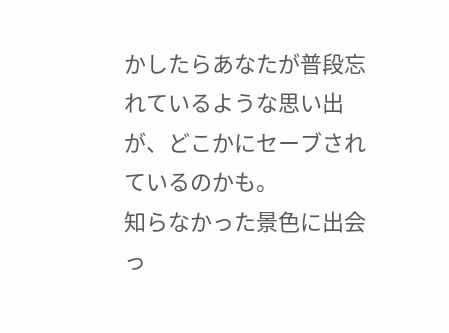かしたらあなたが普段忘れているような思い出が、どこかにセーブされているのかも。
知らなかった景色に出会っ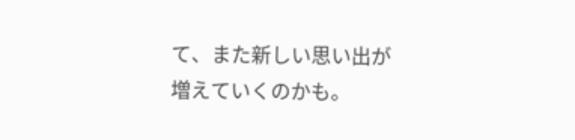て、また新しい思い出が増えていくのかも。